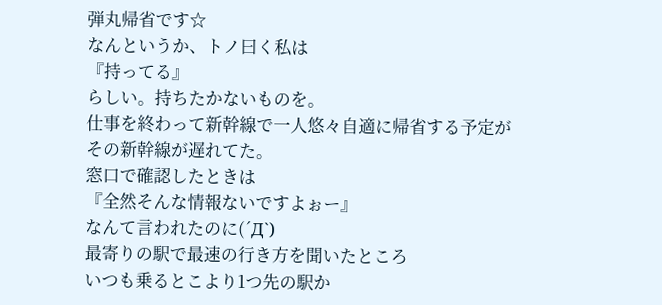弾丸帰省です☆
なんというか、トノ曰く私は
『持ってる』
らしい。持ちたかないものを。
仕事を終わって新幹線で一人悠々自適に帰省する予定が
その新幹線が遅れてた。
窓口で確認したときは
『全然そんな情報ないですよぉー』
なんて言われたのに(´Д`)
最寄りの駅で最速の行き方を聞いたところ
いつも乗るとこより1つ先の駅か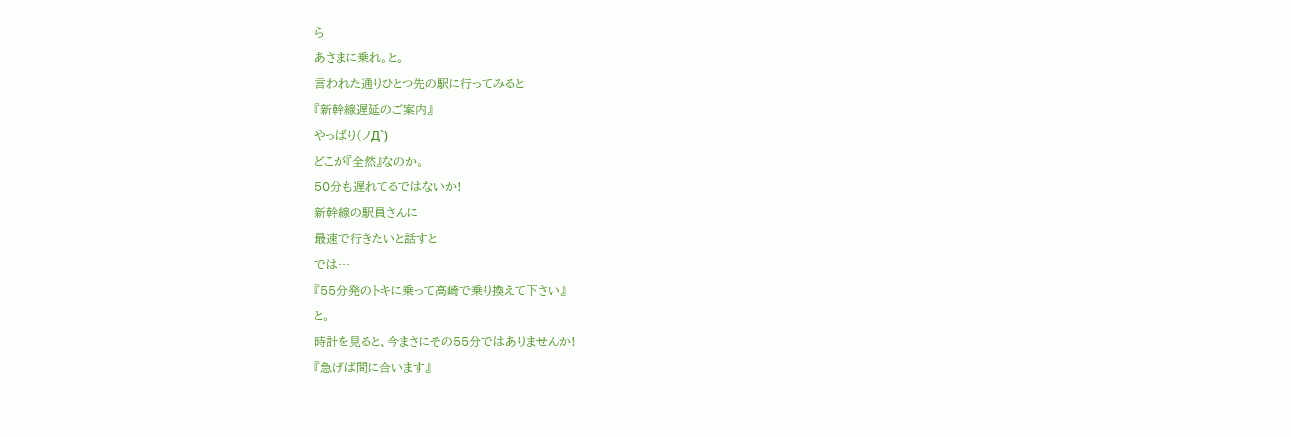ら
あさまに乗れ。と。
言われた通りひとつ先の駅に行ってみると
『新幹線遅延のご案内』
やっぱり(ノД`)
どこが『全然』なのか。
50分も遅れてるではないか!
新幹線の駅員さんに
最速で行きたいと話すと
では…
『55分発のトキに乗って高崎で乗り換えて下さい』
と。
時計を見ると、今まさにその55分ではありませんか!
『急げば間に合います』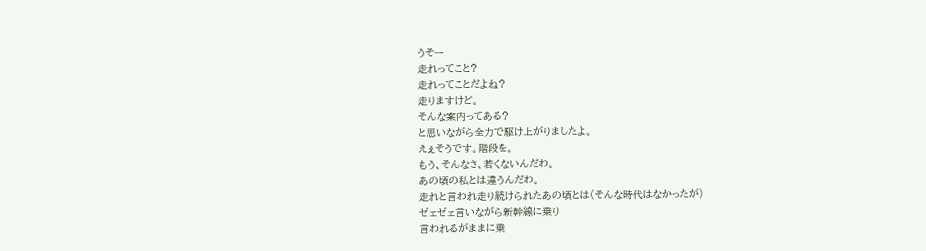うそー
走れってこと?
走れってことだよね?
走りますけど。
そんな案内ってある?
と思いながら全力で駆け上がりましたよ。
えぇそうです。階段を。
もう、そんなさ、若くないんだわ。
あの頃の私とは違うんだわ。
走れと言われ走り続けられたあの頃とは(そんな時代はなかったが)
ゼェゼェ言いながら新幹線に乗り
言われるがままに乗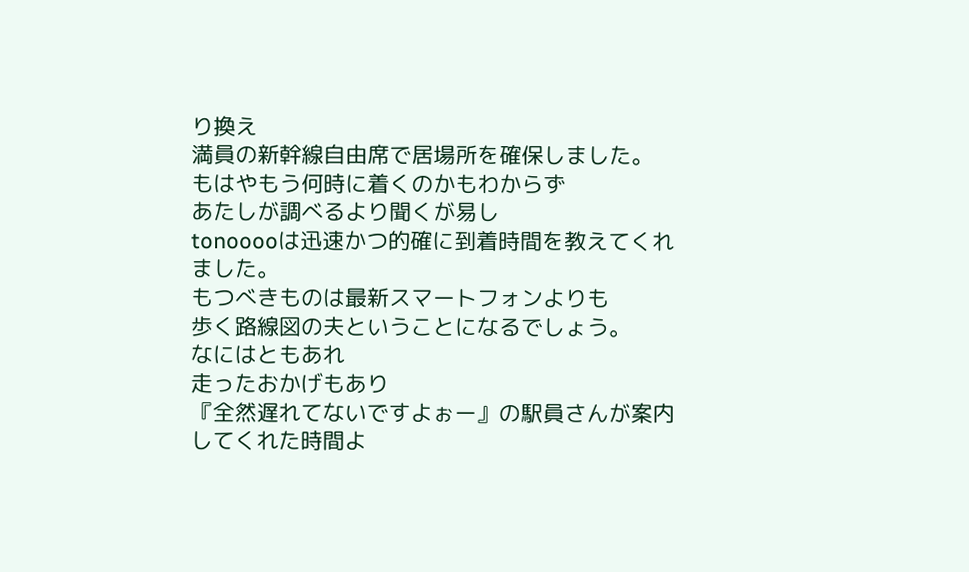り換え
満員の新幹線自由席で居場所を確保しました。
もはやもう何時に着くのかもわからず
あたしが調べるより聞くが易し
tonooooは迅速かつ的確に到着時間を教えてくれました。
もつべきものは最新スマートフォンよりも
歩く路線図の夫ということになるでしょう。
なにはともあれ
走ったおかげもあり
『全然遅れてないですよぉー』の駅員さんが案内してくれた時間よ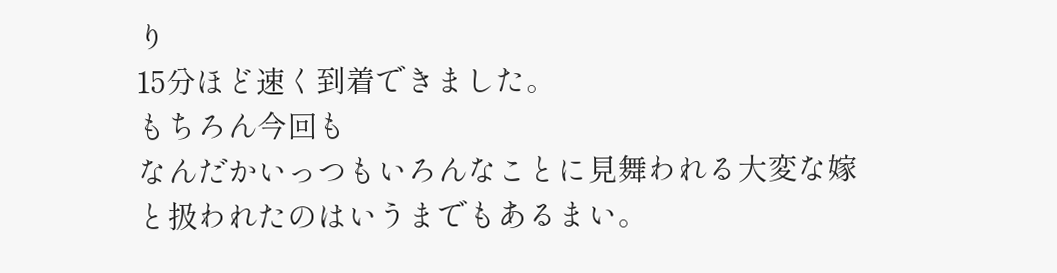り
15分ほど速く到着できました。
もちろん今回も
なんだかいっつもいろんなことに見舞われる大変な嫁
と扱われたのはいうまでもあるまい。